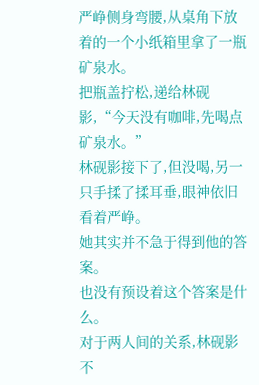严峥侧身弯腰,从桌角下放着的一个小纸箱里拿了一瓶矿泉水。
把瓶盖拧松,递给林砚影,“今天没有咖啡,先喝点矿泉水。”
林砚影接下了,但没喝,另一只手揉了揉耳垂,眼神依旧看着严峥。
她其实并不急于得到他的答案。
也没有预设着这个答案是什么。
对于两人间的关系,林砚影不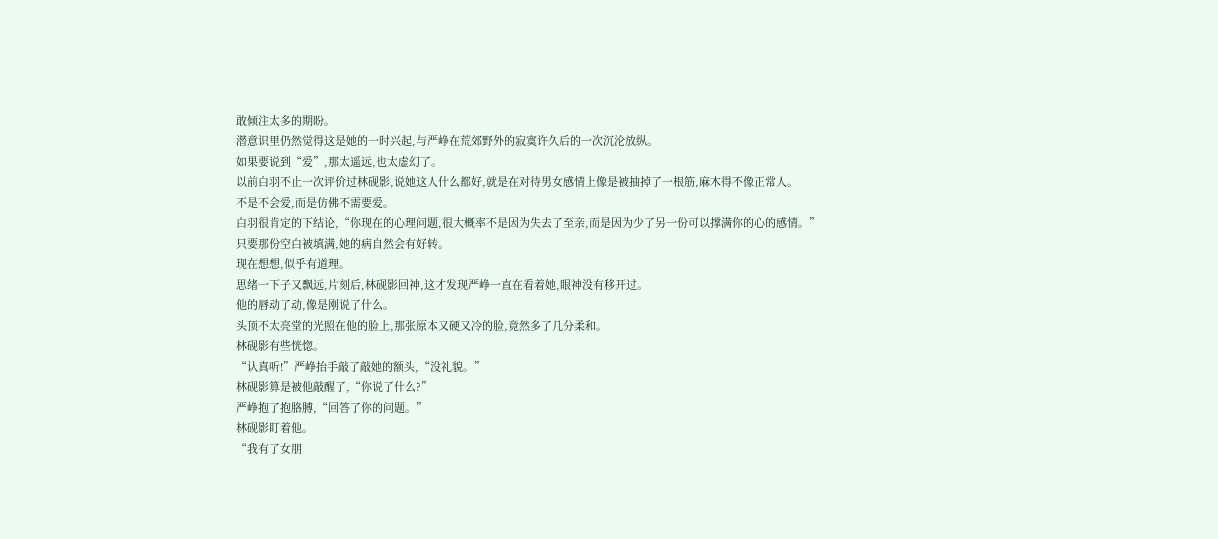敢倾注太多的期盼。
潜意识里仍然觉得这是她的一时兴起,与严峥在荒郊野外的寂寞许久后的一次沉沦放纵。
如果要说到“爱”,那太遥远,也太虚幻了。
以前白羽不止一次评价过林砚影,说她这人什么都好,就是在对待男女感情上像是被抽掉了一根筋,麻木得不像正常人。
不是不会爱,而是仿佛不需要爱。
白羽很肯定的下结论,“你现在的心理问题,很大概率不是因为失去了至亲,而是因为少了另一份可以撑满你的心的感情。”
只要那份空白被填满,她的病自然会有好转。
现在想想,似乎有道理。
思绪一下子又飘远,片刻后,林砚影回神,这才发现严峥一直在看着她,眼神没有移开过。
他的唇动了动,像是刚说了什么。
头顶不太亮堂的光照在他的脸上,那张原本又硬又冷的脸,竟然多了几分柔和。
林砚影有些恍惚。
“认真听!”严峥抬手敲了敲她的额头,“没礼貌。”
林砚影算是被他敲醒了,“你说了什么?”
严峥抱了抱胳膊,“回答了你的问题。”
林砚影盯着他。
“我有了女朋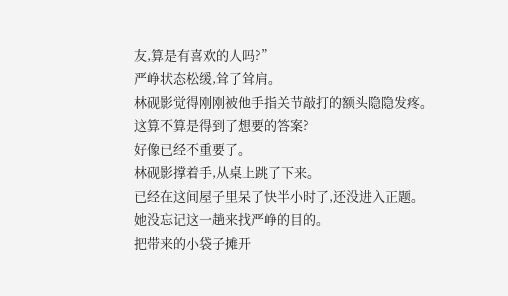友,算是有喜欢的人吗?”
严峥状态松缓,耸了耸肩。
林砚影觉得刚刚被他手指关节敲打的额头隐隐发疼。
这算不算是得到了想要的答案?
好像已经不重要了。
林砚影撑着手,从桌上跳了下来。
已经在这间屋子里呆了快半小时了,还没进入正题。
她没忘记这一趟来找严峥的目的。
把带来的小袋子摊开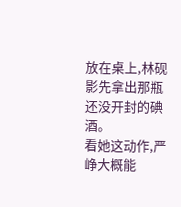放在桌上,林砚影先拿出那瓶还没开封的碘酒。
看她这动作,严峥大概能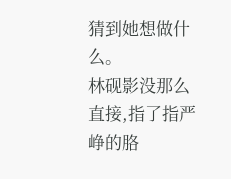猜到她想做什么。
林砚影没那么直接,指了指严峥的胳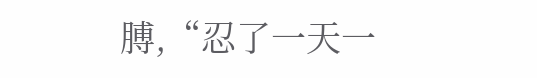膊,“忍了一天一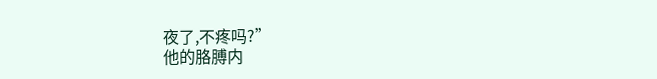夜了,不疼吗?”
他的胳膊内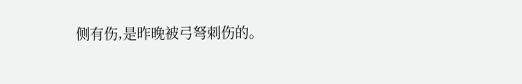侧有伤,是昨晚被弓弩刺伤的。